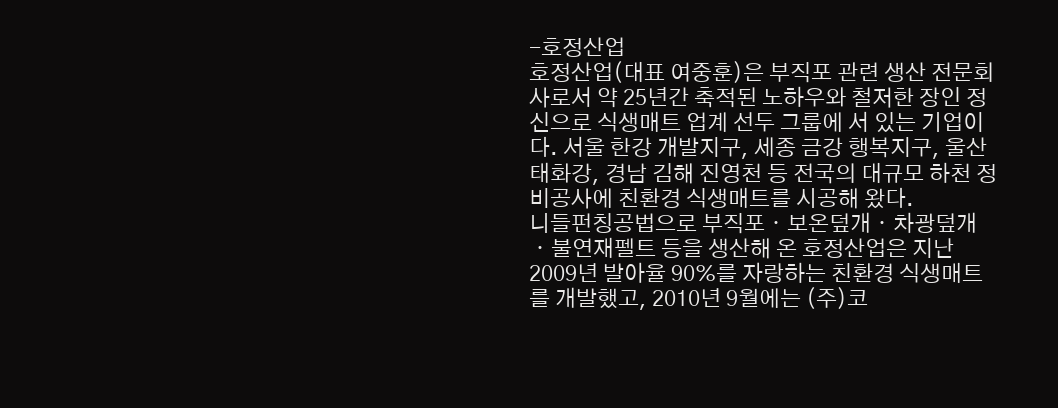-호정산업
호정산업(대표 여중훈)은 부직포 관련 생산 전문회사로서 약 25년간 축적된 노하우와 철저한 장인 정신으로 식생매트 업계 선두 그룹에 서 있는 기업이다. 서울 한강 개발지구, 세종 금강 행복지구, 울산 태화강, 경남 김해 진영천 등 전국의 대규모 하천 정비공사에 친환경 식생매트를 시공해 왔다.
니들펀칭공법으로 부직포ㆍ보온덮개ㆍ차광덮개ㆍ불연재펠트 등을 생산해 온 호정산업은 지난 2009년 발아율 90%를 자랑하는 친환경 식생매트를 개발했고, 2010년 9월에는 (주)코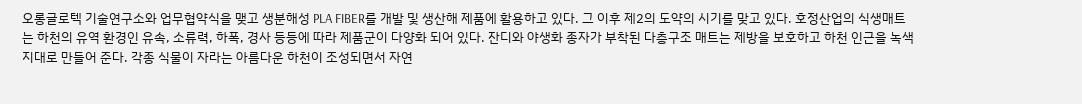오롱글로텍 기술연구소와 업무협약식을 맺고 생분해성 PLA FIBER를 개발 및 생산해 제품에 활용하고 있다. 그 이후 제2의 도약의 시기를 맞고 있다. 호정산업의 식생매트는 하천의 유역 환경인 유속, 소류력, 하폭, 경사 등등에 따라 제품군이 다양화 되어 있다. 잔디와 야생화 종자가 부착된 다층구조 매트는 제방을 보호하고 하천 인근을 녹색 지대로 만들어 준다. 각종 식물이 자라는 아름다운 하천이 조성되면서 자연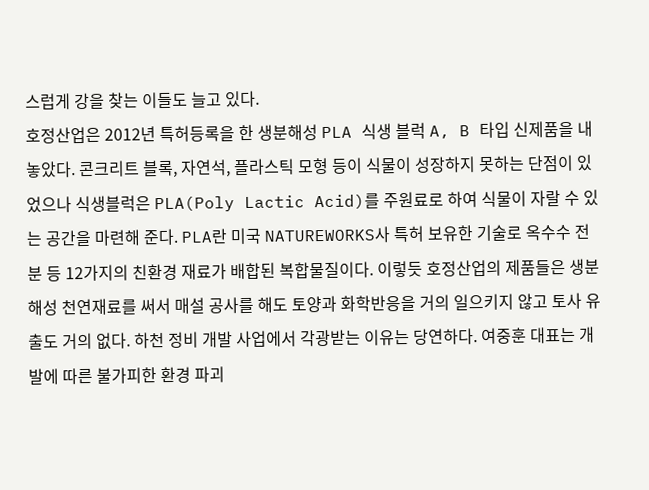스럽게 강을 찾는 이들도 늘고 있다.
호정산업은 2012년 특허등록을 한 생분해성 PLA 식생 블럭 A, B 타입 신제품을 내놓았다. 콘크리트 블록, 자연석, 플라스틱 모형 등이 식물이 성장하지 못하는 단점이 있었으나 식생블럭은 PLA(Poly Lactic Acid)를 주원료로 하여 식물이 자랄 수 있는 공간을 마련해 준다. PLA란 미국 NATUREWORKS사 특허 보유한 기술로 옥수수 전분 등 12가지의 친환경 재료가 배합된 복합물질이다. 이렇듯 호정산업의 제품들은 생분해성 천연재료를 써서 매설 공사를 해도 토양과 화학반응을 거의 일으키지 않고 토사 유출도 거의 없다. 하천 정비 개발 사업에서 각광받는 이유는 당연하다. 여중훈 대표는 개발에 따른 불가피한 환경 파괴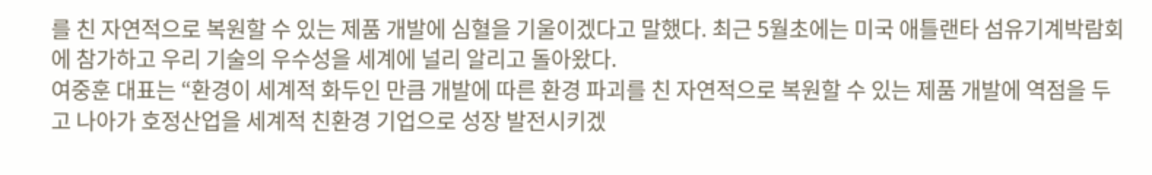를 친 자연적으로 복원할 수 있는 제품 개발에 심혈을 기울이겠다고 말했다. 최근 5월초에는 미국 애틀랜타 섬유기계박람회에 참가하고 우리 기술의 우수성을 세계에 널리 알리고 돌아왔다.
여중훈 대표는 “환경이 세계적 화두인 만큼 개발에 따른 환경 파괴를 친 자연적으로 복원할 수 있는 제품 개발에 역점을 두고 나아가 호정산업을 세계적 친환경 기업으로 성장 발전시키겠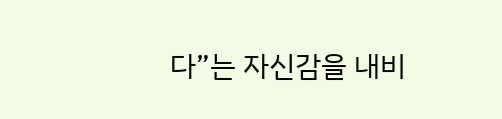다”는 자신감을 내비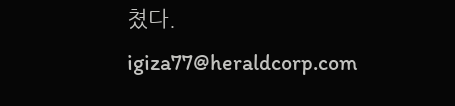쳤다.
igiza77@heraldcorp.com